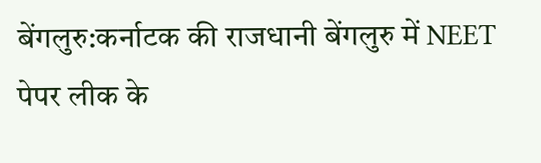बेंगलुरु:कर्नाटक की राजधानी बेंगलुरु में NEET पेपर लीक के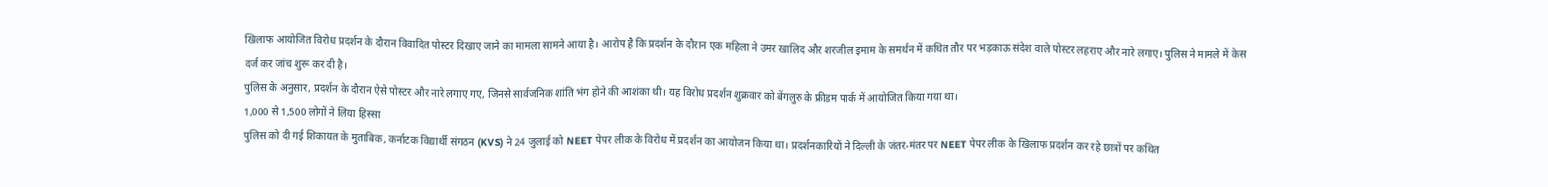खिलाफ आयोजित विरोध प्रदर्शन के दौरान विवादित पोस्टर दिखाए जाने का मामला सामने आया है। आरोप है कि प्रदर्शन के दौरान एक महिला ने उमर खालिद और शरजील इमाम के समर्थन में कथित तौर पर भड़काऊ संदेश वाले पोस्टर लहराए और नारे लगाए। पुलिस ने मामले में केस दर्ज कर जांच शुरू कर दी है।
पुलिस के अनुसार, प्रदर्शन के दौरान ऐसे पोस्टर और नारे लगाए गए, जिनसे सार्वजनिक शांति भंग होने की आशंका थी। यह विरोध प्रदर्शन शुक्रवार को बेंगलुरु के फ्रीडम पार्क में आयोजित किया गया था।
1,000 से 1,500 लोगों ने लिया हिस्सा
पुलिस को दी गई शिकायत के मुताबिक, कर्नाटक विद्यार्थी संगठन (KVS) ने 24 जुलाई को NEET पेपर लीक के विरोध में प्रदर्शन का आयोजन किया था। प्रदर्शनकारियों ने दिल्ली के जंतर-मंतर पर NEET पेपर लीक के खिलाफ प्रदर्शन कर रहे छात्रों पर कथित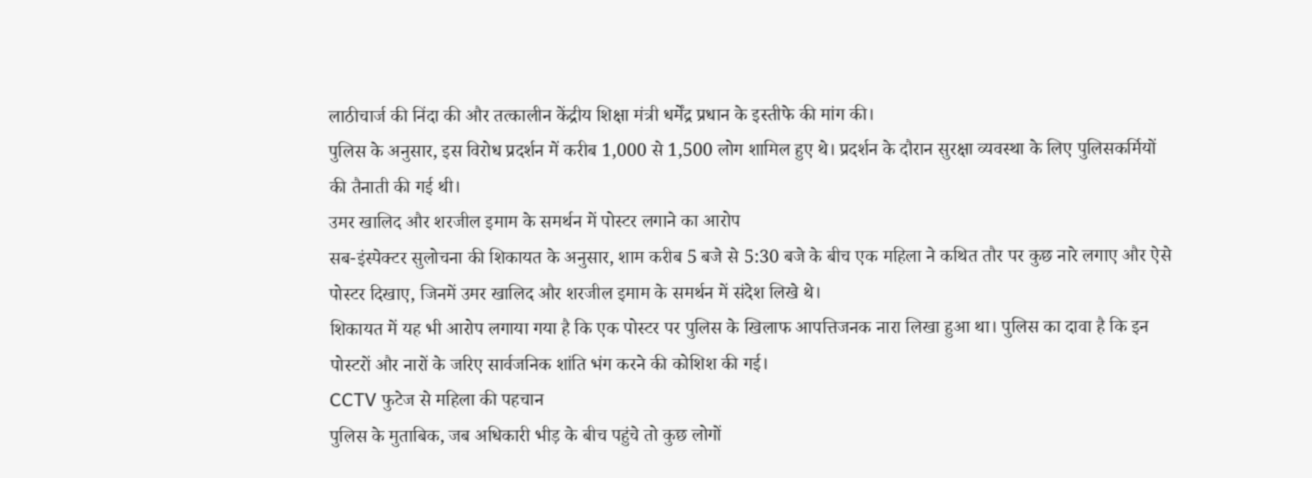लाठीचार्ज की निंदा की और तत्कालीन केंद्रीय शिक्षा मंत्री धर्मेंद्र प्रधान के इस्तीफे की मांग की।
पुलिस के अनुसार, इस विरोध प्रदर्शन में करीब 1,000 से 1,500 लोग शामिल हुए थे। प्रदर्शन के दौरान सुरक्षा व्यवस्था के लिए पुलिसकर्मियों की तैनाती की गई थी।
उमर खालिद और शरजील इमाम के समर्थन में पोस्टर लगाने का आरोप
सब-इंस्पेक्टर सुलोचना की शिकायत के अनुसार, शाम करीब 5 बजे से 5:30 बजे के बीच एक महिला ने कथित तौर पर कुछ नारे लगाए और ऐसे पोस्टर दिखाए, जिनमें उमर खालिद और शरजील इमाम के समर्थन में संदेश लिखे थे।
शिकायत में यह भी आरोप लगाया गया है कि एक पोस्टर पर पुलिस के खिलाफ आपत्तिजनक नारा लिखा हुआ था। पुलिस का दावा है कि इन पोस्टरों और नारों के जरिए सार्वजनिक शांति भंग करने की कोशिश की गई।
CCTV फुटेज से महिला की पहचान
पुलिस के मुताबिक, जब अधिकारी भीड़ के बीच पहुंचे तो कुछ लोगों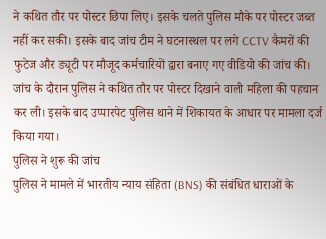ने कथित तौर पर पोस्टर छिपा लिए। इसके चलते पुलिस मौके पर पोस्टर जब्त नहीं कर सकी। इसके बाद जांच टीम ने घटनास्थल पर लगे CCTV कैमरों की फुटेज और ड्यूटी पर मौजूद कर्मचारियों द्वारा बनाए गए वीडियो की जांच की।
जांच के दौरान पुलिस ने कथित तौर पर पोस्टर दिखाने वाली महिला की पहचान कर ली। इसके बाद उप्पारपेट पुलिस थाने में शिकायत के आधार पर मामला दर्ज किया गया।
पुलिस ने शुरू की जांच
पुलिस ने मामले में भारतीय न्याय संहिता (BNS) की संबंधित धाराओं के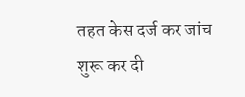तहत केस दर्ज कर जांच शुरू कर दी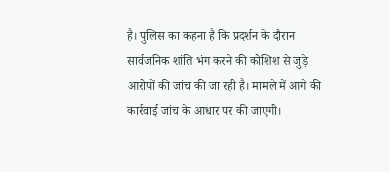है। पुलिस का कहना है कि प्रदर्शन के दौरान सार्वजनिक शांति भंग करने की कोशिश से जुड़े आरोपों की जांच की जा रही है। मामले में आगे की कार्रवाई जांच के आधार पर की जाएगी।